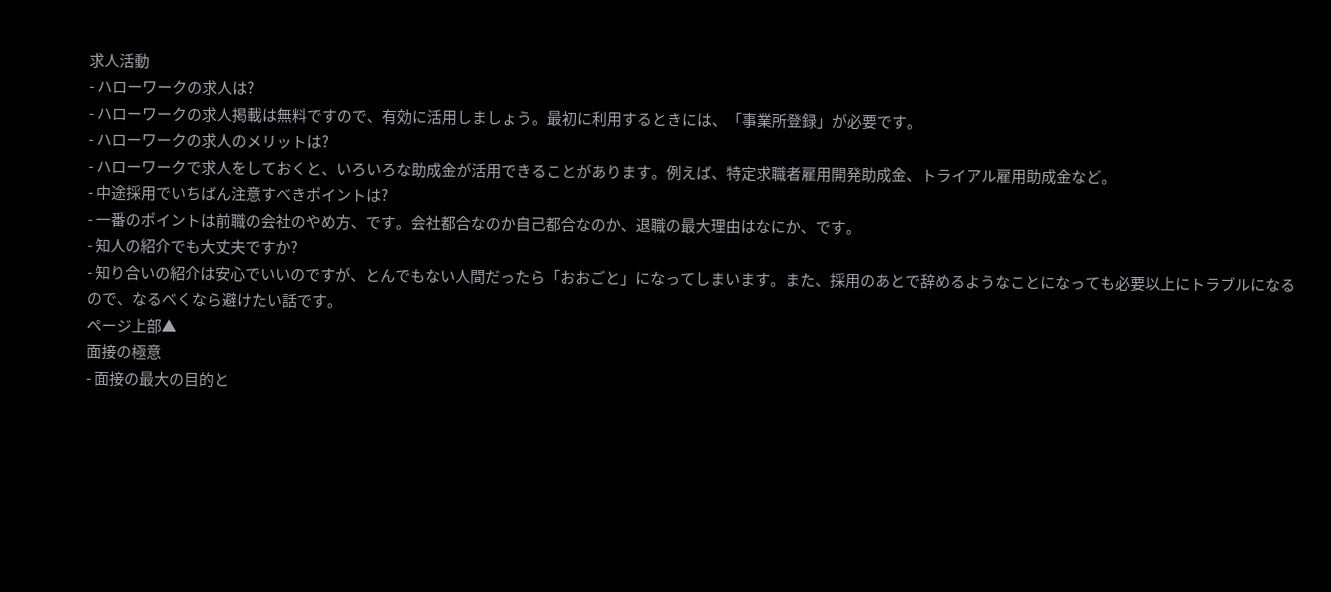求人活動
- ハローワークの求人は?
- ハローワークの求人掲載は無料ですので、有効に活用しましょう。最初に利用するときには、「事業所登録」が必要です。
- ハローワークの求人のメリットは?
- ハローワークで求人をしておくと、いろいろな助成金が活用できることがあります。例えば、特定求職者雇用開発助成金、トライアル雇用助成金など。
- 中途採用でいちばん注意すべきポイントは?
- 一番のポイントは前職の会社のやめ方、です。会社都合なのか自己都合なのか、退職の最大理由はなにか、です。
- 知人の紹介でも大丈夫ですか?
- 知り合いの紹介は安心でいいのですが、とんでもない人間だったら「おおごと」になってしまいます。また、採用のあとで辞めるようなことになっても必要以上にトラブルになるので、なるべくなら避けたい話です。
ページ上部▲
面接の極意
- 面接の最大の目的と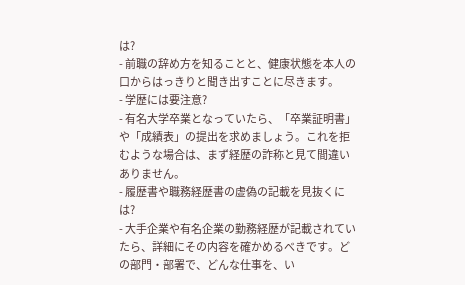は?
- 前職の辞め方を知ることと、健康状態を本人の口からはっきりと聞き出すことに尽きます。
- 学歴には要注意?
- 有名大学卒業となっていたら、「卒業証明書」や「成績表」の提出を求めましょう。これを拒むような場合は、まず経歴の詐称と見て間違いありません。
- 履歴書や職務経歴書の虚偽の記載を見抜くには?
- 大手企業や有名企業の勤務経歴が記載されていたら、詳細にその内容を確かめるべきです。どの部門・部署で、どんな仕事を、い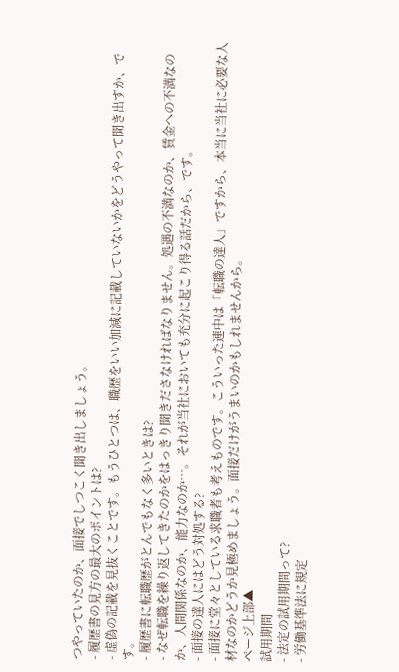つやっていたのか、面接でしつこく聞き出しましょう。
- 履歴書の見方の最大のポイントは?
- 虚偽の記載を見抜くことです。もうひとつは、職歴をいい加減に記載していないかをどうやって聞き出すか、です。
- 履歴書に転職歴がとんでもなく多いときは?
- なぜ転職を繰り返してきたのかをはっきり聞きださなければなりません。処遇の不満なのか、賃金への不満なのか、人間関係なのか、能力なのか…。それが当社においても充分に起こり得る話だから、です。
- 面接の達人にはどう対処する?
- 面接に堂々としている求職者も考えものです。こういった連中は「転職の達人」ですから、本当に当社に必要な人材なのかどうか見極めましょう。面接だけがうまいのかもしれませんから。
ページ上部▲
試用期間
- 法定の試用期間って?
- 労働基準法に規定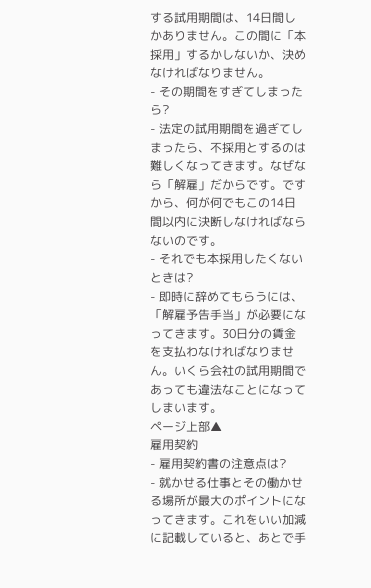する試用期間は、14日間しかありません。この間に「本採用」するかしないか、決めなければなりません。
- その期間をすぎてしまったら?
- 法定の試用期間を過ぎてしまったら、不採用とするのは難しくなってきます。なぜなら「解雇」だからです。ですから、何が何でもこの14日間以内に決断しなければならないのです。
- それでも本採用したくないときは?
- 即時に辞めてもらうには、「解雇予告手当」が必要になってきます。30日分の賃金を支払わなければなりません。いくら会社の試用期間であっても違法なことになってしまいます。
ページ上部▲
雇用契約
- 雇用契約書の注意点は?
- 就かせる仕事とその働かせる場所が最大のポイントになってきます。これをいい加減に記載していると、あとで手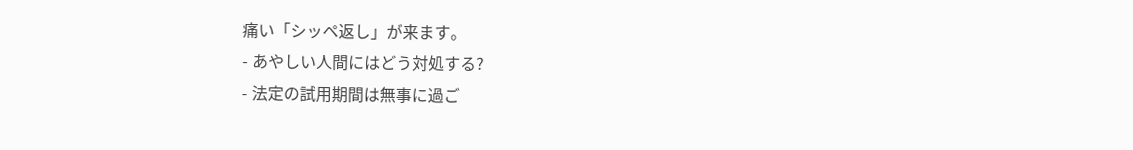痛い「シッペ返し」が来ます。
- あやしい人間にはどう対処する?
- 法定の試用期間は無事に過ご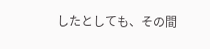したとしても、その間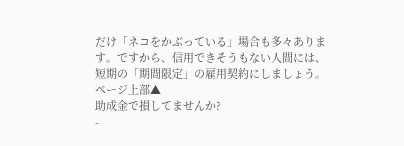だけ「ネコをかぶっている」場合も多々あります。ですから、信用できそうもない人間には、短期の「期間限定」の雇用契約にしましょう。
ページ上部▲
助成金で損してませんか?
-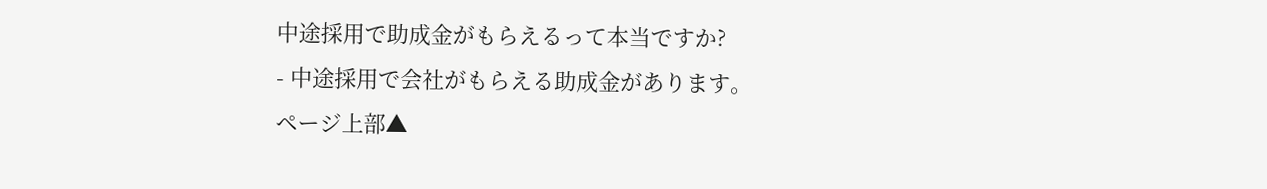中途採用で助成金がもらえるって本当ですか?
- 中途採用で会社がもらえる助成金があります。
ページ上部▲